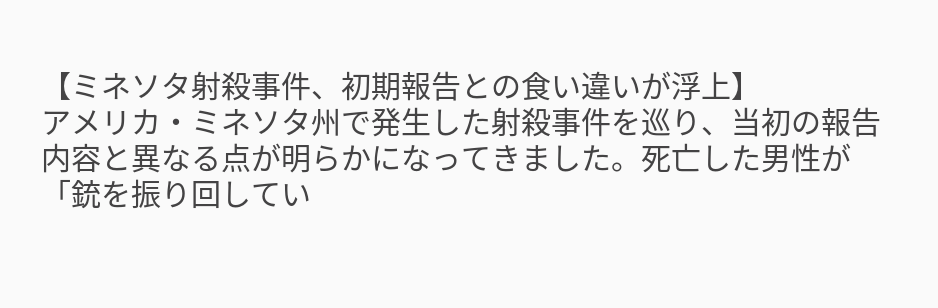【ミネソタ射殺事件、初期報告との食い違いが浮上】
アメリカ・ミネソタ州で発生した射殺事件を巡り、当初の報告内容と異なる点が明らかになってきました。死亡した男性が「銃を振り回してい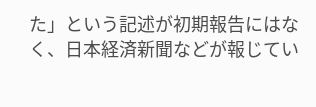た」という記述が初期報告にはなく、日本経済新聞などが報じてい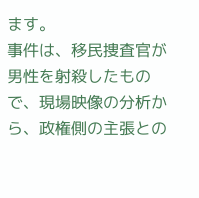ます。
事件は、移民捜査官が男性を射殺したもので、現場映像の分析から、政権側の主張との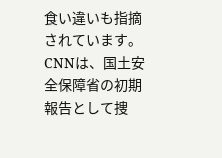食い違いも指摘されています。CNNは、国土安全保障省の初期報告として捜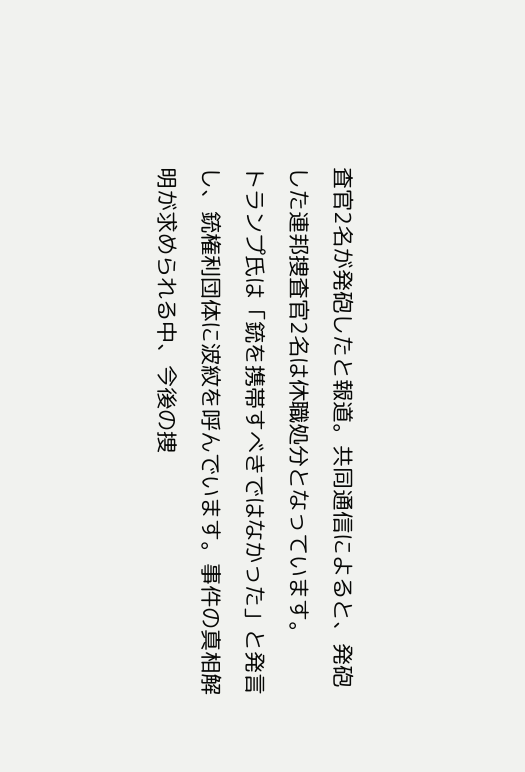査官2名が発砲したと報道。共同通信によると、発砲した連邦捜査官2名は休職処分となっています。
トランプ氏は「銃を携帯すべきではなかった」と発言し、銃権利団体に波紋を呼んでいます。事件の真相解明が求められる中、今後の捜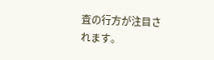査の行方が注目されます。